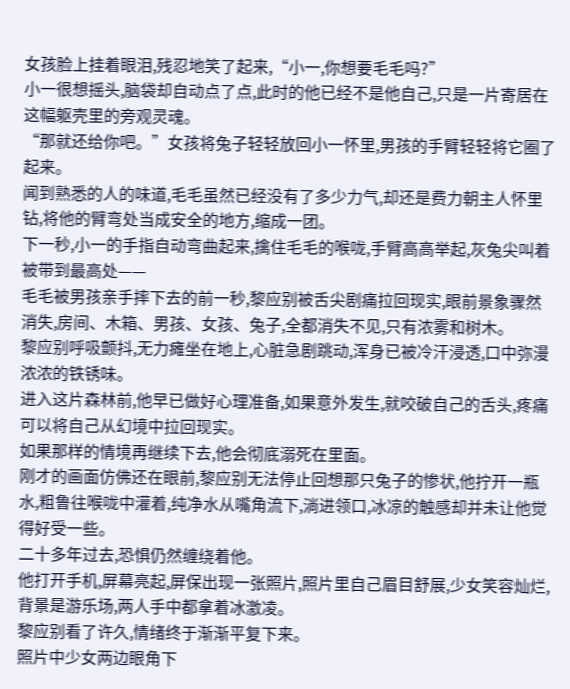女孩脸上挂着眼泪,残忍地笑了起来,“小一,你想要毛毛吗?”
小一很想摇头,脑袋却自动点了点,此时的他已经不是他自己,只是一片寄居在这幅躯壳里的旁观灵魂。
“那就还给你吧。”女孩将兔子轻轻放回小一怀里,男孩的手臂轻轻将它圈了起来。
闻到熟悉的人的味道,毛毛虽然已经没有了多少力气,却还是费力朝主人怀里钻,将他的臂弯处当成安全的地方,缩成一团。
下一秒,小一的手指自动弯曲起来,擒住毛毛的喉咙,手臂高高举起,灰兔尖叫着被带到最高处——
毛毛被男孩亲手摔下去的前一秒,黎应别被舌尖剧痛拉回现实,眼前景象骤然消失,房间、木箱、男孩、女孩、兔子,全都消失不见,只有浓雾和树木。
黎应别呼吸颤抖,无力瘫坐在地上,心脏急剧跳动,浑身已被冷汗浸透,口中弥漫浓浓的铁锈味。
进入这片森林前,他早已做好心理准备,如果意外发生,就咬破自己的舌头,疼痛可以将自己从幻境中拉回现实。
如果那样的情境再继续下去,他会彻底溺死在里面。
刚才的画面仿佛还在眼前,黎应别无法停止回想那只兔子的惨状,他拧开一瓶水,粗鲁往喉咙中灌着,纯净水从嘴角流下,淌进领口,冰凉的触感却并未让他觉得好受一些。
二十多年过去,恐惧仍然缠绕着他。
他打开手机,屏幕亮起,屏保出现一张照片,照片里自己眉目舒展,少女笑容灿烂,背景是游乐场,两人手中都拿着冰激凌。
黎应别看了许久,情绪终于渐渐平复下来。
照片中少女两边眼角下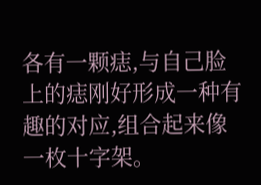各有一颗痣,与自己脸上的痣刚好形成一种有趣的对应,组合起来像一枚十字架。